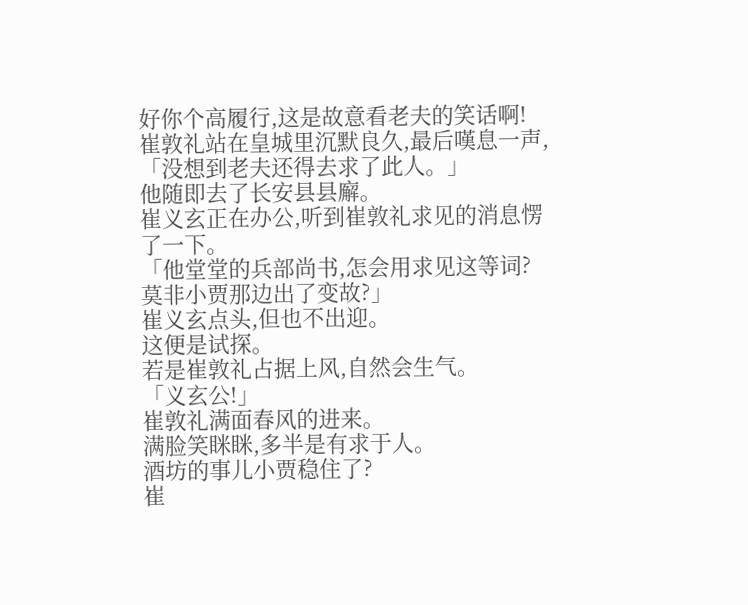好你个高履行,这是故意看老夫的笑话啊!
崔敦礼站在皇城里沉默良久,最后嘆息一声,「没想到老夫还得去求了此人。」
他随即去了长安县县廨。
崔义玄正在办公,听到崔敦礼求见的消息愣了一下。
「他堂堂的兵部尚书,怎会用求见这等词?莫非小贾那边出了变故?」
崔义玄点头,但也不出迎。
这便是试探。
若是崔敦礼占据上风,自然会生气。
「义玄公!」
崔敦礼满面春风的进来。
满脸笑眯眯,多半是有求于人。
酒坊的事儿小贾稳住了?
崔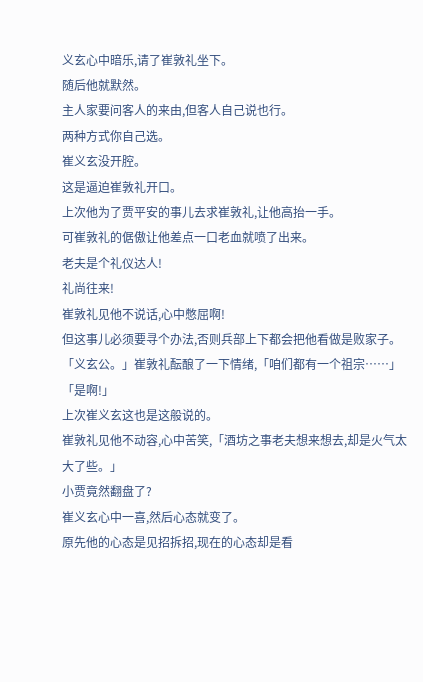义玄心中暗乐,请了崔敦礼坐下。
随后他就默然。
主人家要问客人的来由,但客人自己说也行。
两种方式你自己选。
崔义玄没开腔。
这是逼迫崔敦礼开口。
上次他为了贾平安的事儿去求崔敦礼,让他高抬一手。
可崔敦礼的倨傲让他差点一口老血就喷了出来。
老夫是个礼仪达人!
礼尚往来!
崔敦礼见他不说话,心中憋屈啊!
但这事儿必须要寻个办法,否则兵部上下都会把他看做是败家子。
「义玄公。」崔敦礼酝酿了一下情绪,「咱们都有一个祖宗……」
「是啊!」
上次崔义玄这也是这般说的。
崔敦礼见他不动容,心中苦笑,「酒坊之事老夫想来想去,却是火气太大了些。」
小贾竟然翻盘了?
崔义玄心中一喜,然后心态就变了。
原先他的心态是见招拆招,现在的心态却是看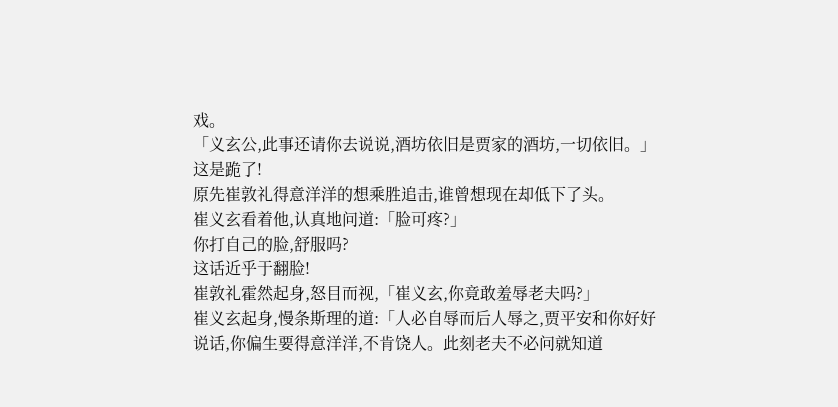戏。
「义玄公,此事还请你去说说,酒坊依旧是贾家的酒坊,一切依旧。」
这是跪了!
原先崔敦礼得意洋洋的想乘胜追击,谁曾想现在却低下了头。
崔义玄看着他,认真地问道:「脸可疼?」
你打自己的脸,舒服吗?
这话近乎于翻脸!
崔敦礼霍然起身,怒目而视,「崔义玄,你竟敢羞辱老夫吗?」
崔义玄起身,慢条斯理的道:「人必自辱而后人辱之,贾平安和你好好说话,你偏生要得意洋洋,不肯饶人。此刻老夫不必问就知道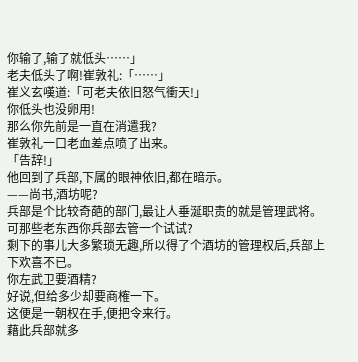你输了,输了就低头……」
老夫低头了啊!崔敦礼:「……」
崔义玄嘆道:「可老夫依旧怒气衝天!」
你低头也没卵用!
那么你先前是一直在消遣我?
崔敦礼一口老血差点喷了出来。
「告辞!」
他回到了兵部,下属的眼神依旧,都在暗示。
——尚书,酒坊呢?
兵部是个比较奇葩的部门,最让人垂涎职责的就是管理武将。可那些老东西你兵部去管一个试试?
剩下的事儿大多繁琐无趣,所以得了个酒坊的管理权后,兵部上下欢喜不已。
你左武卫要酒精?
好说,但给多少却要商榷一下。
这便是一朝权在手,便把令来行。
藉此兵部就多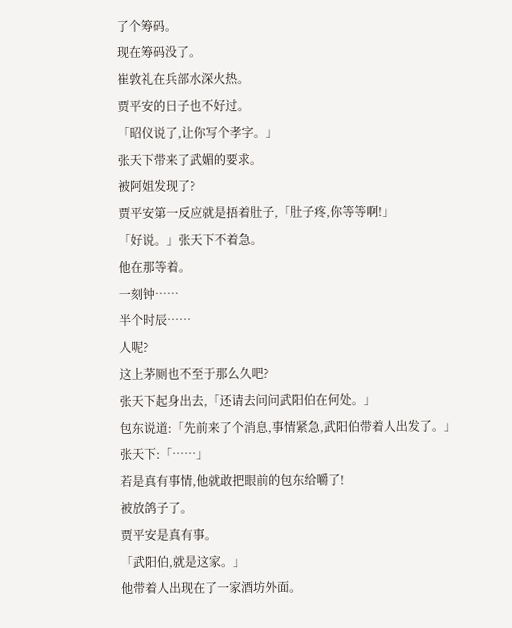了个筹码。
现在筹码没了。
崔敦礼在兵部水深火热。
贾平安的日子也不好过。
「昭仪说了,让你写个孝字。」
张天下带来了武媚的要求。
被阿姐发现了?
贾平安第一反应就是捂着肚子,「肚子疼,你等等啊!」
「好说。」张天下不着急。
他在那等着。
一刻钟……
半个时辰……
人呢?
这上茅厕也不至于那么久吧?
张天下起身出去,「还请去问问武阳伯在何处。」
包东说道:「先前来了个消息,事情紧急,武阳伯带着人出发了。」
张天下:「……」
若是真有事情,他就敢把眼前的包东给嚼了!
被放鸽子了。
贾平安是真有事。
「武阳伯,就是这家。」
他带着人出现在了一家酒坊外面。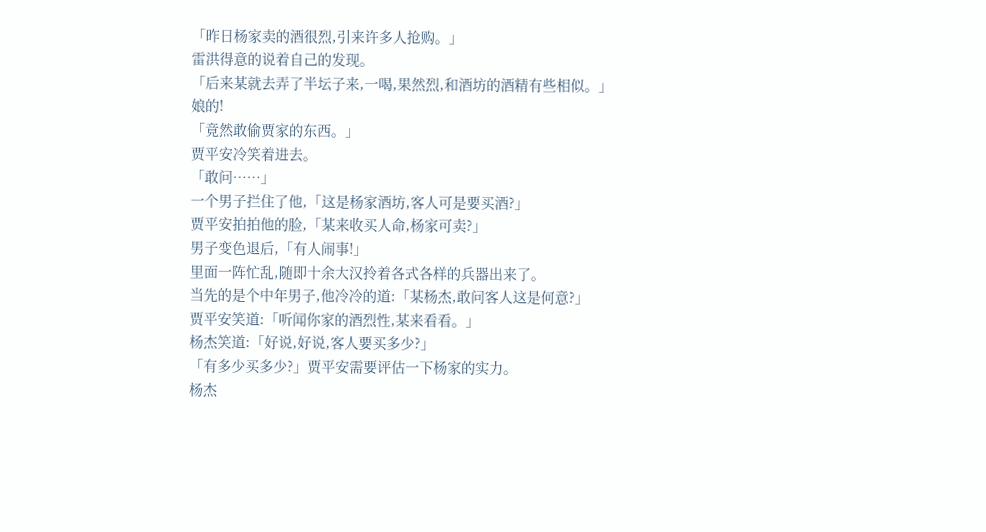「昨日杨家卖的酒很烈,引来许多人抢购。」
雷洪得意的说着自己的发现。
「后来某就去弄了半坛子来,一喝,果然烈,和酒坊的酒精有些相似。」
娘的!
「竟然敢偷贾家的东西。」
贾平安冷笑着进去。
「敢问……」
一个男子拦住了他,「这是杨家酒坊,客人可是要买酒?」
贾平安拍拍他的脸,「某来收买人命,杨家可卖?」
男子变色退后,「有人闹事!」
里面一阵忙乱,随即十余大汉拎着各式各样的兵器出来了。
当先的是个中年男子,他冷冷的道:「某杨杰,敢问客人这是何意?」
贾平安笑道:「听闻你家的酒烈性,某来看看。」
杨杰笑道:「好说,好说,客人要买多少?」
「有多少买多少?」贾平安需要评估一下杨家的实力。
杨杰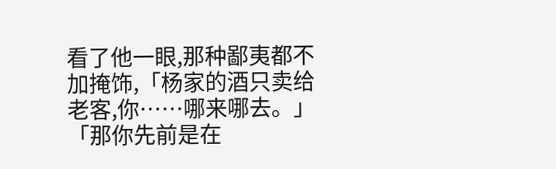看了他一眼,那种鄙夷都不加掩饰,「杨家的酒只卖给老客,你……哪来哪去。」
「那你先前是在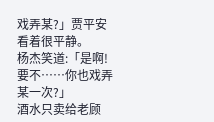戏弄某?」贾平安看着很平静。
杨杰笑道:「是啊!要不……你也戏弄某一次?」
酒水只卖给老顾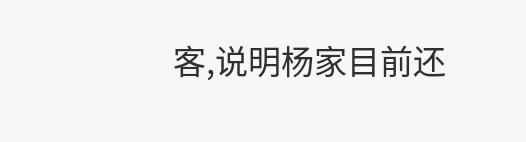客,说明杨家目前还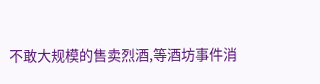不敢大规模的售卖烈酒,等酒坊事件消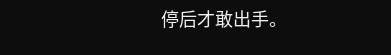停后才敢出手。